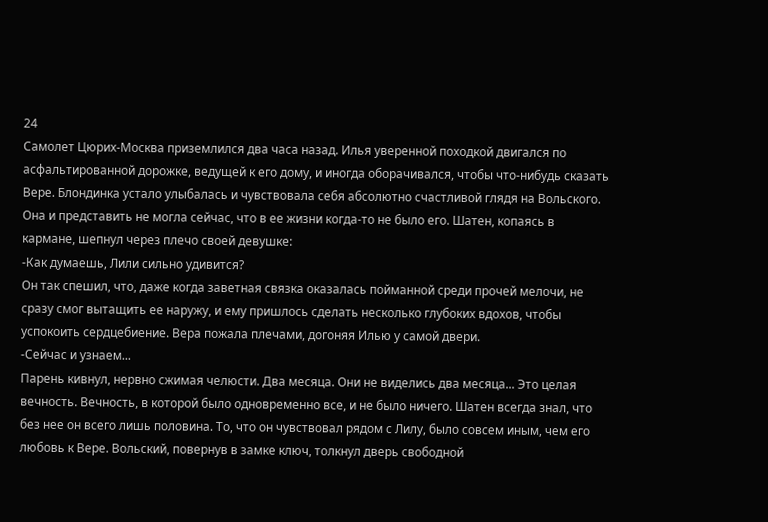24
Самолет Цюрих-Москва приземлился два часа назад. Илья уверенной походкой двигался по асфальтированной дорожке, ведущей к его дому, и иногда оборачивался, чтобы что-нибудь сказать Вере. Блондинка устало улыбалась и чувствовала себя абсолютно счастливой глядя на Вольского. Она и представить не могла сейчас, что в ее жизни когда-то не было его. Шатен, копаясь в кармане, шепнул через плечо своей девушке:
-Как думаешь, Лили сильно удивится?
Он так спешил, что, даже когда заветная связка оказалась пойманной среди прочей мелочи, не сразу смог вытащить ее наружу, и ему пришлось сделать несколько глубоких вдохов, чтобы успокоить сердцебиение. Вера пожала плечами, догоняя Илью у самой двери.
-Сейчас и узнаем...
Парень кивнул, нервно сжимая челюсти. Два месяца. Они не виделись два месяца... Это целая вечность. Вечность, в которой было одновременно все, и не было ничего. Шатен всегда знал, что без нее он всего лишь половина. То, что он чувствовал рядом с Лилу, было совсем иным, чем его любовь к Вере. Вольский, повернув в замке ключ, толкнул дверь свободной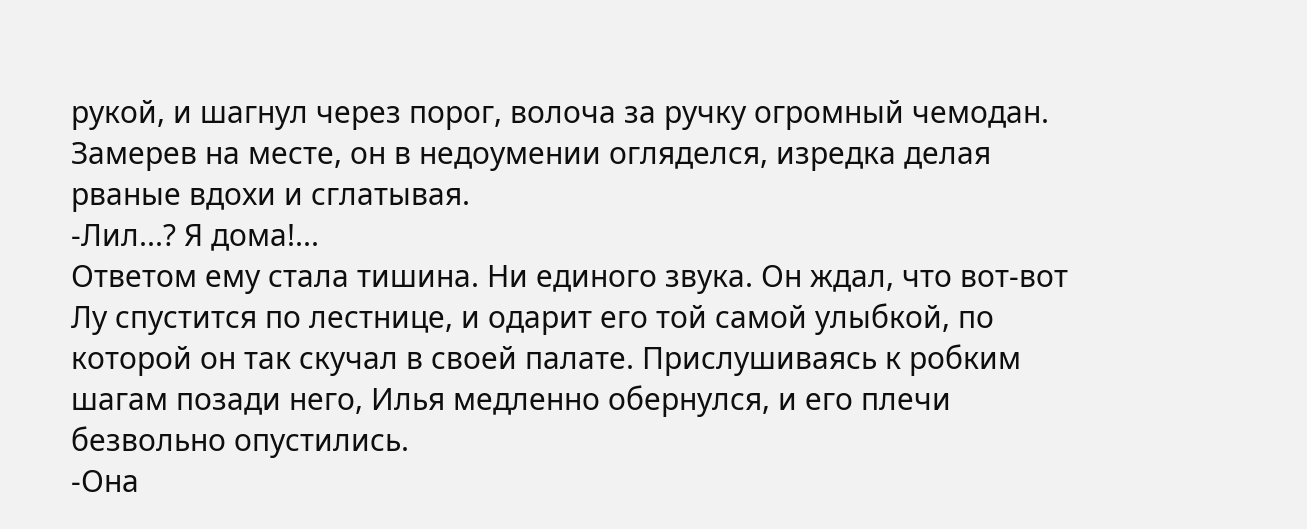рукой, и шагнул через порог, волоча за ручку огромный чемодан. Замерев на месте, он в недоумении огляделся, изредка делая рваные вдохи и сглатывая.
-Лил...? Я дома!...
Ответом ему стала тишина. Ни единого звука. Он ждал, что вот-вот Лу спустится по лестнице, и одарит его той самой улыбкой, по которой он так скучал в своей палате. Прислушиваясь к робким шагам позади него, Илья медленно обернулся, и его плечи безвольно опустились.
-Она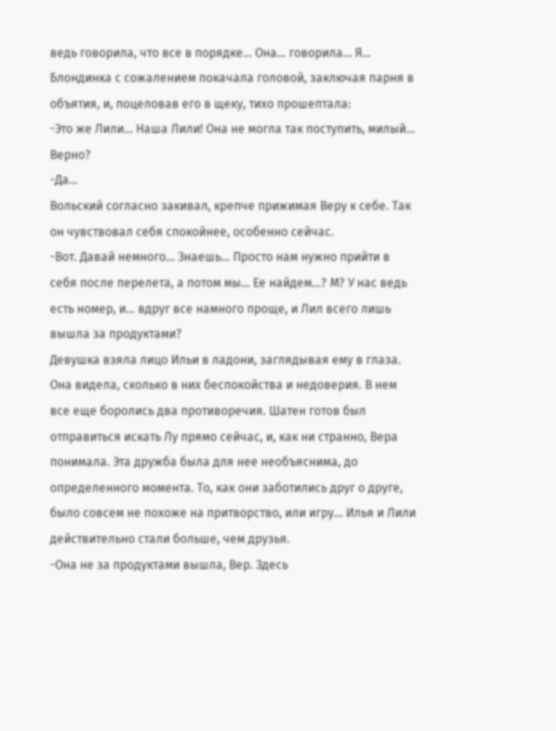ведь говорила, что все в порядке... Она... говорила... Я...
Блондинка с сожалением покачала головой, заключая парня в объятия, и, поцеловав его в щеку, тихо прошептала:
-Это же Лили... Наша Лили! Она не могла так поступить, милый... Верно?
-Да...
Вольский согласно закивал, крепче прижимая Веру к себе. Так он чувствовал себя спокойнее, особенно сейчас.
-Вот. Давай немного... Знаешь... Просто нам нужно прийти в себя после перелета, а потом мы... Ее найдем...? М? У нас ведь есть номер, и... вдруг все намного проще, и Лил всего лишь вышла за продуктами?
Девушка взяла лицо Ильи в ладони, заглядывая ему в глаза. Она видела, сколько в них беспокойства и недоверия. В нем все еще боролись два противоречия. Шатен готов был отправиться искать Лу прямо сейчас, и, как ни странно, Вера понимала. Эта дружба была для нее необъяснима, до определенного момента. То, как они заботились друг о друге, было совсем не похоже на притворство, или игру... Илья и Лили действительно стали больше, чем друзья.
-Она не за продуктами вышла, Вер. Здесь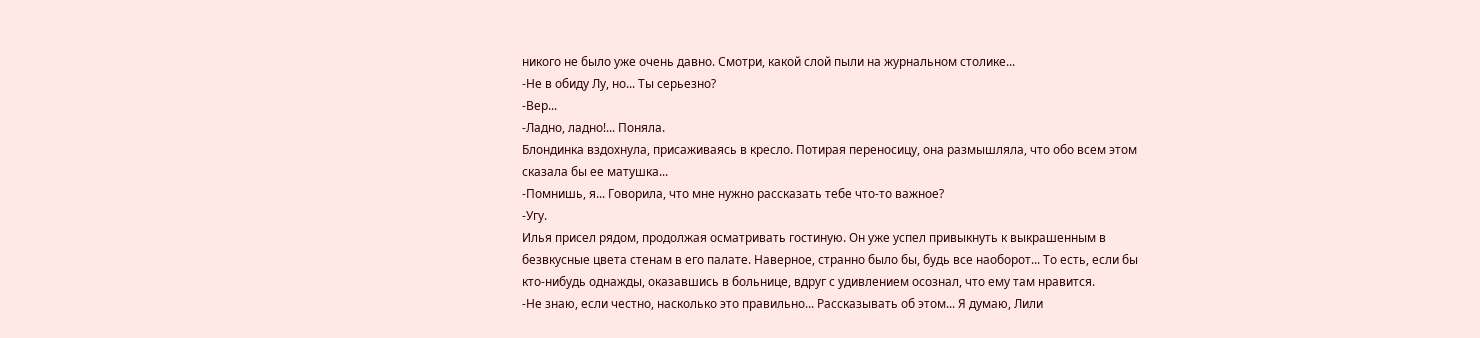никого не было уже очень давно. Смотри, какой слой пыли на журнальном столике...
-Не в обиду Лу, но... Ты серьезно?
-Вер...
-Ладно, ладно!... Поняла.
Блондинка вздохнула, присаживаясь в кресло. Потирая переносицу, она размышляла, что обо всем этом сказала бы ее матушка...
-Помнишь, я... Говорила, что мне нужно рассказать тебе что-то важное?
-Угу.
Илья присел рядом, продолжая осматривать гостиную. Он уже успел привыкнуть к выкрашенным в безвкусные цвета стенам в его палате. Наверное, странно было бы, будь все наоборот... То есть, если бы кто-нибудь однажды, оказавшись в больнице, вдруг с удивлением осознал, что ему там нравится.
-Не знаю, если честно, насколько это правильно... Рассказывать об этом... Я думаю, Лили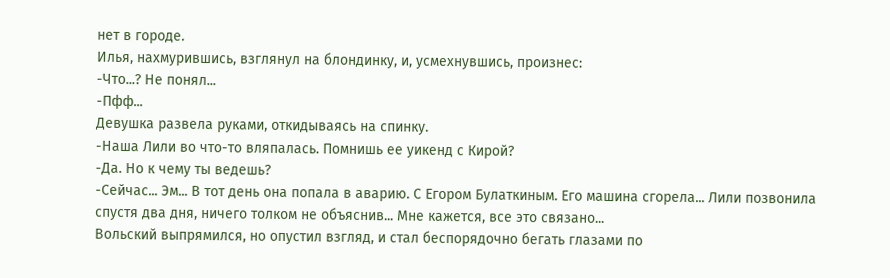нет в городе.
Илья, нахмурившись, взглянул на блондинку, и, усмехнувшись, произнес:
-Что...? Не понял...
-Пфф...
Девушка развела руками, откидываясь на спинку.
-Наша Лили во что-то вляпалась. Помнишь ее уикенд с Кирой?
-Да. Но к чему ты ведешь?
-Сейчас... Эм... В тот день она попала в аварию. С Егором Булаткиным. Его машина сгорела... Лили позвонила спустя два дня, ничего толком не объяснив... Мне кажется, все это связано...
Вольский выпрямился, но опустил взгляд, и стал беспорядочно бегать глазами по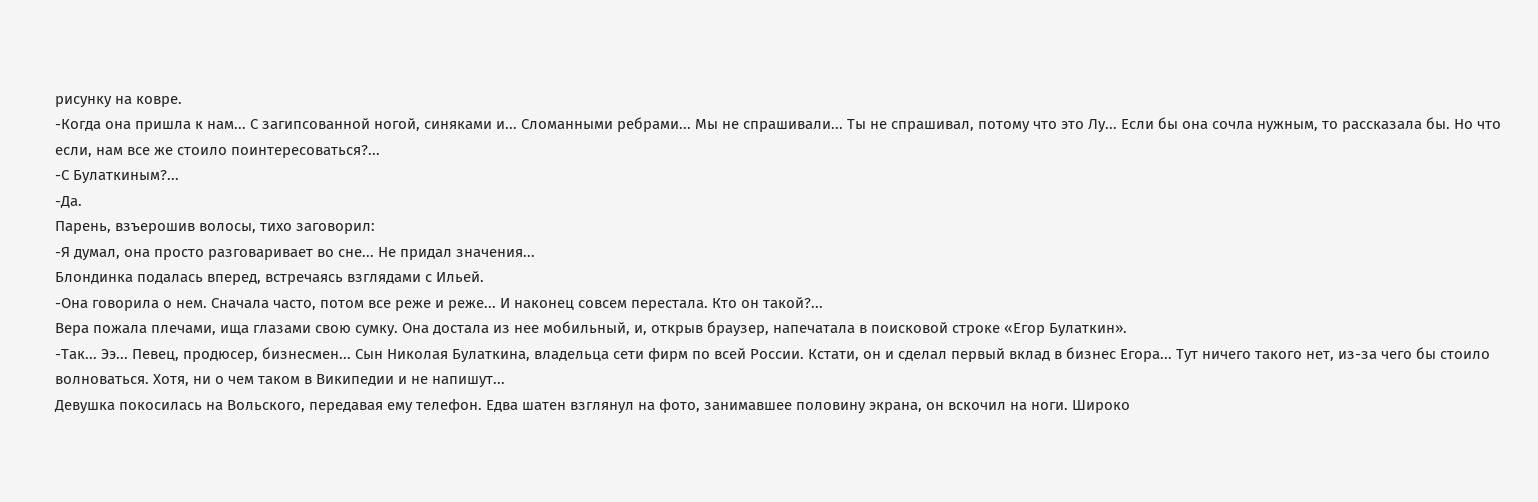рисунку на ковре.
-Когда она пришла к нам... С загипсованной ногой, синяками и... Сломанными ребрами... Мы не спрашивали... Ты не спрашивал, потому что это Лу... Если бы она сочла нужным, то рассказала бы. Но что если, нам все же стоило поинтересоваться?...
-С Булаткиным?...
-Да.
Парень, взъерошив волосы, тихо заговорил:
-Я думал, она просто разговаривает во сне... Не придал значения...
Блондинка подалась вперед, встречаясь взглядами с Ильей.
-Она говорила о нем. Сначала часто, потом все реже и реже... И наконец совсем перестала. Кто он такой?...
Вера пожала плечами, ища глазами свою сумку. Она достала из нее мобильный, и, открыв браузер, напечатала в поисковой строке «Егор Булаткин».
-Так... Ээ... Певец, продюсер, бизнесмен... Сын Николая Булаткина, владельца сети фирм по всей России. Кстати, он и сделал первый вклад в бизнес Егора... Тут ничего такого нет, из-за чего бы стоило волноваться. Хотя, ни о чем таком в Википедии и не напишут...
Девушка покосилась на Вольского, передавая ему телефон. Едва шатен взглянул на фото, занимавшее половину экрана, он вскочил на ноги. Широко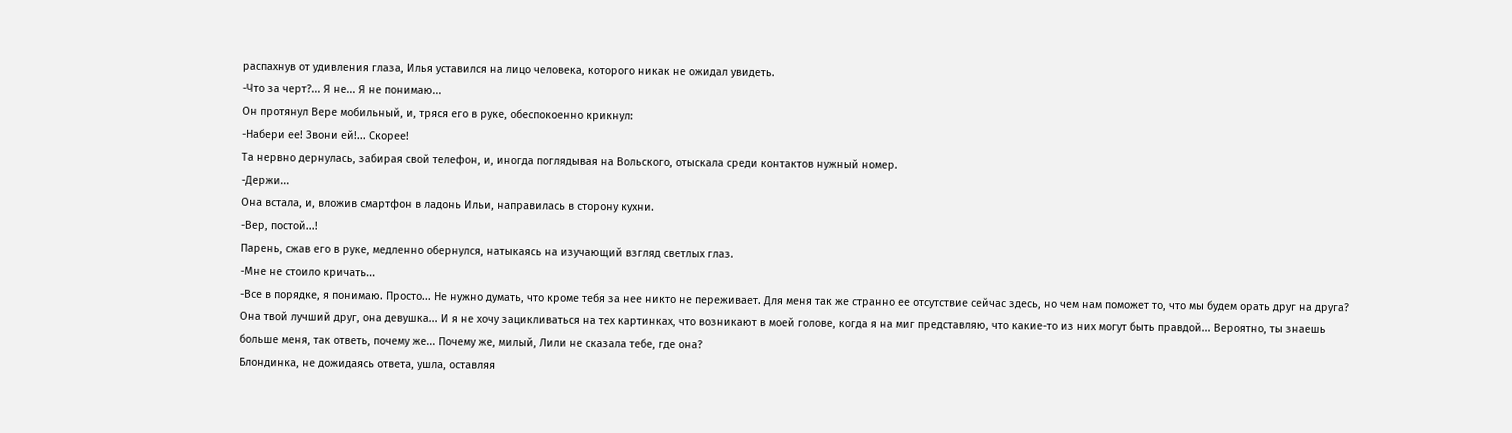распахнув от удивления глаза, Илья уставился на лицо человека, которого никак не ожидал увидеть.
-Что за черт?... Я не... Я не понимаю...
Он протянул Вере мобильный, и, тряся его в руке, обеспокоенно крикнул:
-Набери ее! Звони ей!... Скорее!
Та нервно дернулась, забирая свой телефон, и, иногда поглядывая на Вольского, отыскала среди контактов нужный номер.
-Держи...
Она встала, и, вложив смартфон в ладонь Ильи, направилась в сторону кухни.
-Вер, постой...!
Парень, сжав его в руке, медленно обернулся, натыкаясь на изучающий взгляд светлых глаз.
-Мне не стоило кричать...
-Все в порядке, я понимаю. Просто... Не нужно думать, что кроме тебя за нее никто не переживает. Для меня так же странно ее отсутствие сейчас здесь, но чем нам поможет то, что мы будем орать друг на друга? Она твой лучший друг, она девушка... И я не хочу зацикливаться на тех картинках, что возникают в моей голове, когда я на миг представляю, что какие-то из них могут быть правдой... Вероятно, ты знаешь больше меня, так ответь, почему же... Почему же, милый, Лили не сказала тебе, где она?
Блондинка, не дожидаясь ответа, ушла, оставляя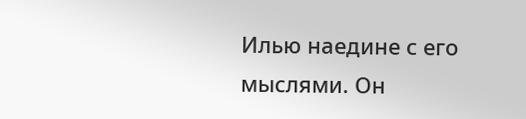Илью наедине с его мыслями. Он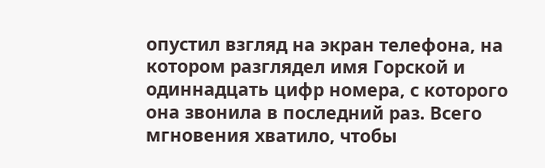опустил взгляд на экран телефона, на котором разглядел имя Горской и одиннадцать цифр номера, с которого она звонила в последний раз. Всего мгновения хватило, чтобы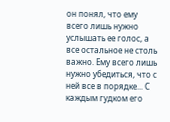он понял, что ему всего лишь нужно услышать ее голос, а все остальное не столь важно. Ему всего лишь нужно убедиться, что с ней все в порядке... С каждым гудком его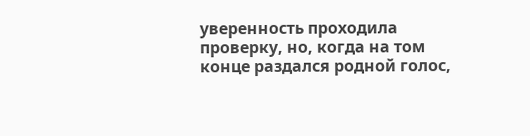уверенность проходила проверку, но, когда на том конце раздался родной голос,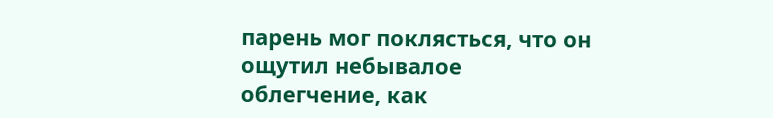парень мог поклясться, что он ощутил небывалое облегчение, как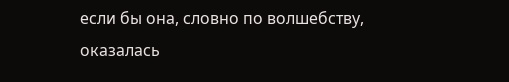если бы она, словно по волшебству, оказалась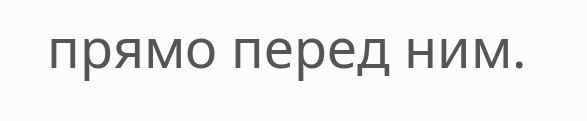прямо перед ним.